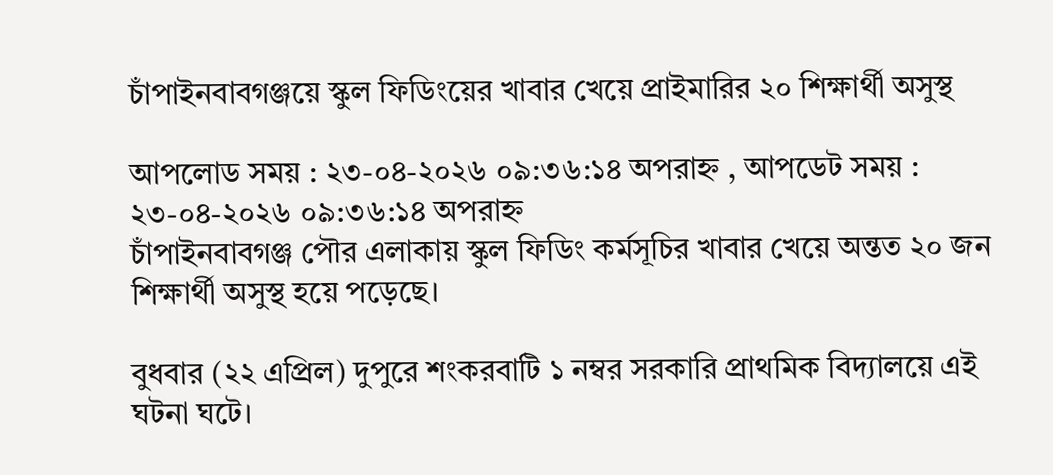চাঁপাইনবাবগঞ্জয়ে স্কুল ফিডিংয়ের খাবার খেয়ে প্রাইমারির ২০ শিক্ষার্থী অসুস্থ

আপলোড সময় : ২৩-০৪-২০২৬ ০৯:৩৬:১৪ অপরাহ্ন , আপডেট সময় : ২৩-০৪-২০২৬ ০৯:৩৬:১৪ অপরাহ্ন
চাঁপাইনবাবগঞ্জ পৌর এলাকায় স্কুল ফিডিং কর্মসূচির খাবার খেয়ে অন্তত ২০ জন শিক্ষার্থী অসুস্থ হয়ে পড়েছে।

বুধবার (২২ এপ্রিল) দুপুরে শংকরবাটি ১ নম্বর সরকারি প্রাথমিক বিদ্যালয়ে এই ঘটনা ঘটে।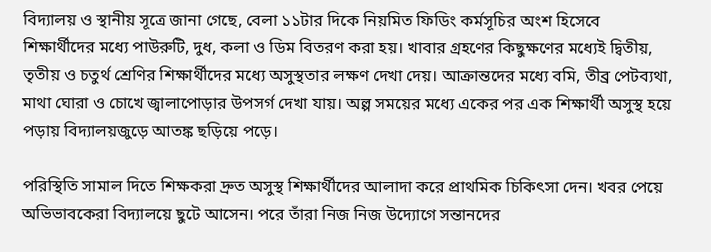বিদ্যালয় ও স্থানীয় সূত্রে জানা গেছে, বেলা ১১টার দিকে নিয়মিত ফিডিং কর্মসূচির অংশ হিসেবে শিক্ষার্থীদের মধ্যে পাউরুটি, দুধ, কলা ও ডিম বিতরণ করা হয়। খাবার গ্রহণের কিছুক্ষণের মধ্যেই দ্বিতীয়, তৃতীয় ও চতুর্থ শ্রেণির শিক্ষার্থীদের মধ্যে অসুস্থতার লক্ষণ দেখা দেয়। আক্রান্তদের মধ্যে বমি, তীব্র পেটব্যথা, মাথা ঘোরা ও চোখে জ্বালাপোড়ার উপসর্গ দেখা যায়। অল্প সময়ের মধ্যে একের পর এক শিক্ষার্থী অসুস্থ হয়ে পড়ায় বিদ্যালয়জুড়ে আতঙ্ক ছড়িয়ে পড়ে।

পরিস্থিতি সামাল দিতে শিক্ষকরা দ্রুত অসুস্থ শিক্ষার্থীদের আলাদা করে প্রাথমিক চিকিৎসা দেন। খবর পেয়ে অভিভাবকেরা বিদ্যালয়ে ছুটে আসেন। পরে তাঁরা নিজ নিজ উদ্যোগে সন্তানদের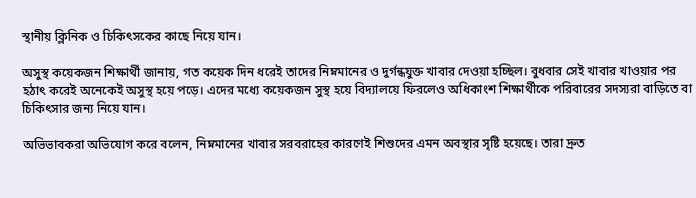স্থানীয় ক্লিনিক ও চিকিৎসকের কাছে নিয়ে যান।

অসুস্থ কয়েকজন শিক্ষার্থী জানায়, গত কয়েক দিন ধরেই তাদের নিম্নমানের ও দুর্গন্ধযুক্ত খাবার দেওয়া হচ্ছিল। বুধবার সেই খাবার খাওয়ার পর হঠাৎ করেই অনেকেই অসুস্থ হয়ে পড়ে। এদের মধ্যে কয়েকজন সুস্থ হয়ে বিদ্যালয়ে ফিরলেও অধিকাংশ শিক্ষার্থীকে পরিবারের সদস্যরা বাড়িতে বা চিকিৎসার জন্য নিয়ে যান।

অভিভাবকরা অভিযোগ করে বলেন, নিম্নমানের খাবার সরবরাহের কারণেই শিশুদের এমন অবস্থার সৃষ্টি হয়েছে। তারা দ্রুত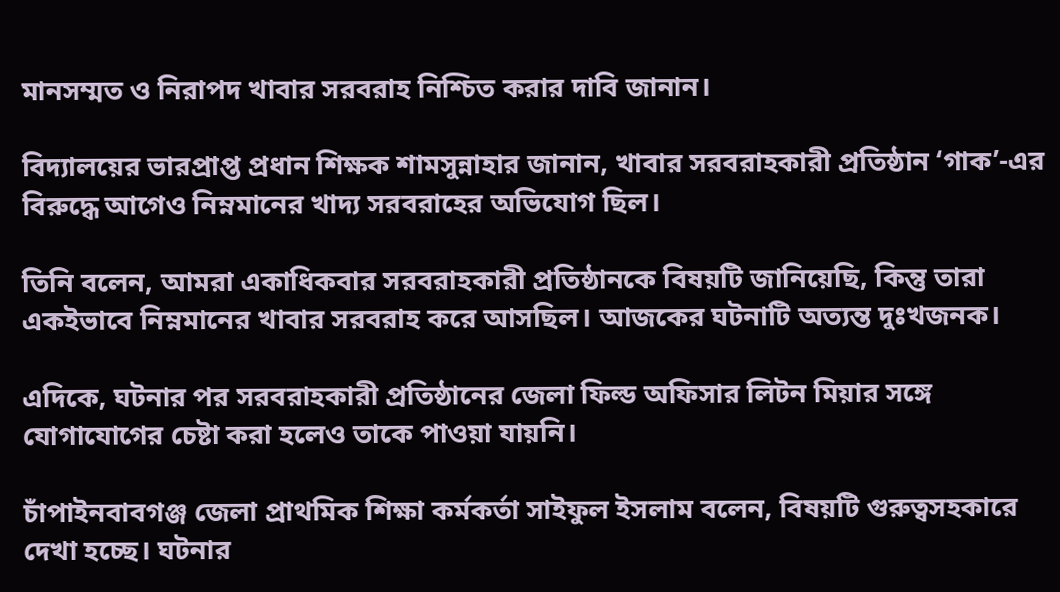মানসম্মত ও নিরাপদ খাবার সরবরাহ নিশ্চিত করার দাবি জানান।

বিদ্যালয়ের ভারপ্রাপ্ত প্রধান শিক্ষক শামসুন্নাহার জানান, খাবার সরবরাহকারী প্রতিষ্ঠান ‘গাক’-এর বিরুদ্ধে আগেও নিম্নমানের খাদ্য সরবরাহের অভিযোগ ছিল।

তিনি বলেন, আমরা একাধিকবার সরবরাহকারী প্রতিষ্ঠানকে বিষয়টি জানিয়েছি, কিন্তু তারা একইভাবে নিম্নমানের খাবার সরবরাহ করে আসছিল। আজকের ঘটনাটি অত্যন্ত দুঃখজনক।

এদিকে, ঘটনার পর সরবরাহকারী প্রতিষ্ঠানের জেলা ফিল্ড অফিসার লিটন মিয়ার সঙ্গে যোগাযোগের চেষ্টা করা হলেও তাকে পাওয়া যায়নি।

চাঁপাইনবাবগঞ্জ জেলা প্রাথমিক শিক্ষা কর্মকর্তা সাইফুল ইসলাম বলেন, বিষয়টি গুরুত্বসহকারে দেখা হচ্ছে। ঘটনার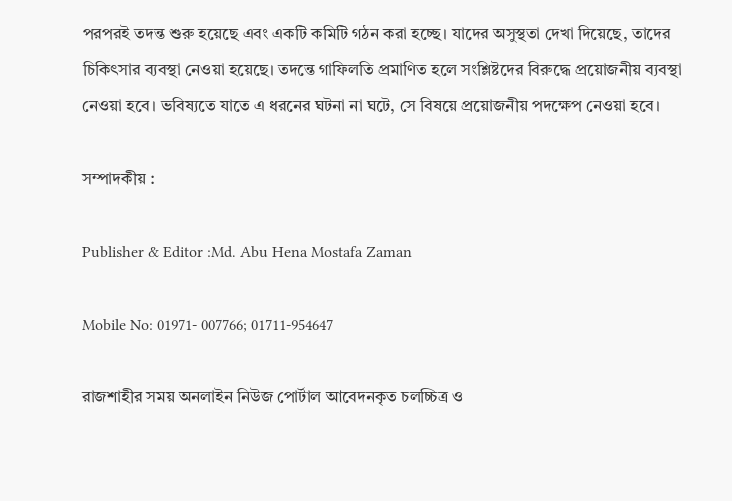পরপরই তদন্ত শুরু হয়েছে এবং একটি কমিটি গঠন করা হচ্ছে। যাদের অসুস্থতা দেখা দিয়েছে, তাদের চিকিৎসার ব্যবস্থা নেওয়া হয়েছে। তদন্তে গাফিলতি প্রমাণিত হলে সংশ্লিষ্টদের বিরুদ্ধে প্রয়োজনীয় ব্যবস্থা নেওয়া হবে। ভবিষ্যতে যাতে এ ধরনের ঘটনা না ঘটে, সে বিষয়ে প্রয়োজনীয় পদক্ষেপ নেওয়া হবে।

সম্পাদকীয় :

Publisher & Editor :Md. Abu Hena Mostafa Zaman

Mobile No: 01971- 007766; 01711-954647

রাজশাহীর সময় অনলাইন নিউজ পোর্টাল আবেদনকৃত চলচ্চিত্র ও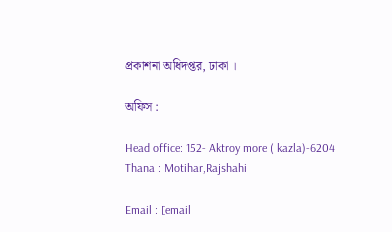প্রকাশনা অধিদপ্তর, ঢাকা ।

অফিস :

Head office: 152- Aktroy more ( kazla)-6204 Thana : Motihar,Rajshahi

Email : [email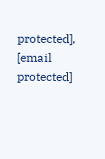protected],                    [email protected]